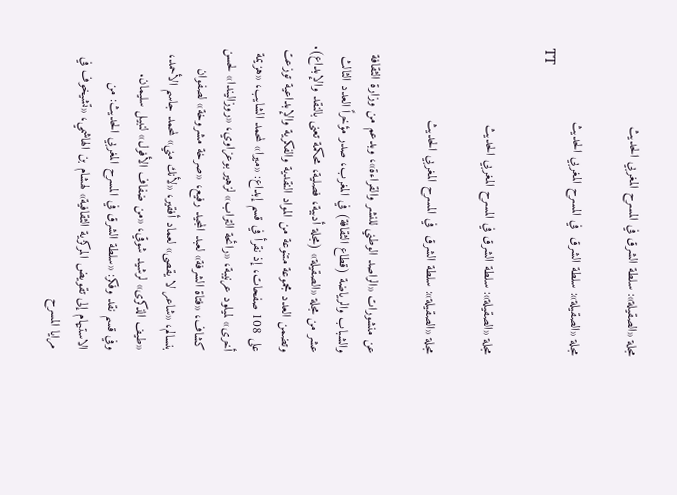مجلة «الصقيلة»: سلطة الشرق في المسرح المغربي الحديث

مجلة «الصقيلة»: سلطة الشرق  في المسرح المغربي الحديث
TT

مجلة «الصقيلة»: سلطة الشرق في المسرح المغربي الحديث

مجلة «الصقيلة»: سلطة الشرق  في المسرح المغربي الحديث

عن منشورات «الراصد الوطني للنشر والقراءة»، وبدعم من وزارة الثقافة والشباب والرياضة (قطاع الثقافة) في المغرب، صدر مؤخراً العدد الثالث عشر من مجلة «الصقيلة» (مجلة أدبية، فصلية، محكمة تعنى بالنقد والإبداع). وتضمن العدد مجموعة متنوعة من المواد النقدية والفكرية والإبداعية توزعت على 108 صفحات، إذ نقرأ في قسم إبداع: «ميرا» لمحمد الشايب، «هزيمة أخرى» لميلود عرنيبة، «رائحة التراب» لزهير بوعزاوي، «روزاليندا» لحسن كشاف، «فتاة الشرفة» لعبد المجيد رفيع، «صرخة مشروخة» لصفوان بنسالم، «شاعر لا يقصى» لعماد أفقير، «لأنك مني» لمحمد جاسم الأحمد، «طيف الذكرى» لرشيد شوقي، «من ضفاف الأفول» لنبيل سليمان.
وفي قسم نقد وفكر: «سلطة الشرق في المسرح المغربي الحديث: من الاستيهام إلى تقويض المركزية الثقافية» لهشام بن الهاشمي، «تشيخوف في مرايا المسرح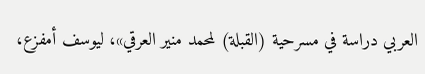العربي دراسة في مسرحية (القبلة) لمحمد منير العرقي»، ليوسف أمفزع،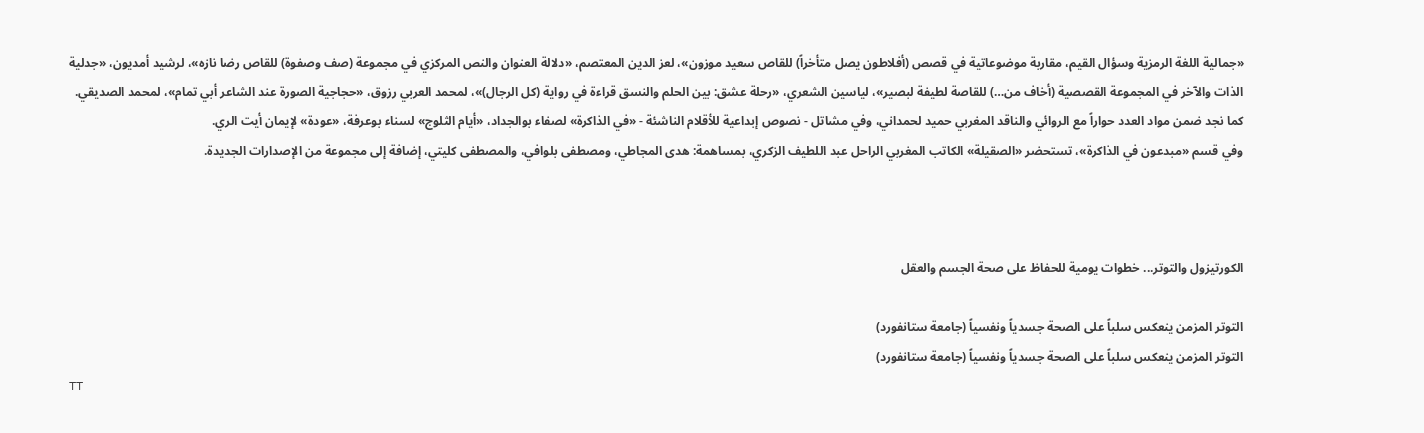«جمالية اللغة الرمزية وسؤال القيم، مقاربة موضوعاتية في قصص (أفلاطون يصل متأخراً) للقاص سعيد موزون»، لعز الدين المعتصم، «دلالة العنوان والنص المركزي في مجموعة (صف وصفوة) للقاص رضا نازه»، لرشيد أمديون، «جدلية الذات والآخر في المجموعة القصصية (أخاف من…) للقاصة لطيفة لبصير»، لياسين الشعري، «رحلة عشق: بين الحلم والنسق قراءة في رواية (كل الرجال)»، لمحمد العربي رزوق، «حجاجية الصورة عند الشاعر أبي تمام»، لمحمد الصديقي.
كما نجد ضمن مواد العدد حواراً مع الروائي والناقد المغربي حميد لحمداني، وفي مشاتل - نصوص إبداعية للأقلام الناشئة - «في الذاكرة» لصفاء بوالجداد، «أيام الثلوج» لسناء بوعرفة، «عودة» لإيمان أيت الري.
وفي قسم «مبدعون في الذاكرة»، تستحضر «الصقيلة» الكاتب المغربي الراحل عبد اللطيف الزكري، بمساهمة: هدى المجاطي، ومصطفى بلوافي، والمصطفى كليتي، إضافة إلى مجموعة من الإصدارات الجديدة.



الكورتيزول والتوتر... خطوات يومية للحفاظ على صحة الجسم والعقل

التوتر المزمن ينعكس سلباً على الصحة جسدياً ونفسياً (جامعة ستانفورد)
التوتر المزمن ينعكس سلباً على الصحة جسدياً ونفسياً (جامعة ستانفورد)
TT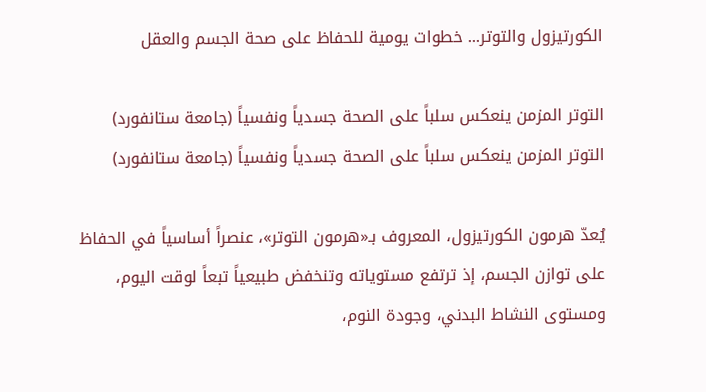الكورتيزول والتوتر... خطوات يومية للحفاظ على صحة الجسم والعقل

التوتر المزمن ينعكس سلباً على الصحة جسدياً ونفسياً (جامعة ستانفورد)
التوتر المزمن ينعكس سلباً على الصحة جسدياً ونفسياً (جامعة ستانفورد)

يُعدّ هرمون الكورتيزول، المعروف بـ«هرمون التوتر»، عنصراً أساسياً في الحفاظ على توازن الجسم، إذ ترتفع مستوياته وتنخفض طبيعياً تبعاً لوقت اليوم، ومستوى النشاط البدني، وجودة النوم،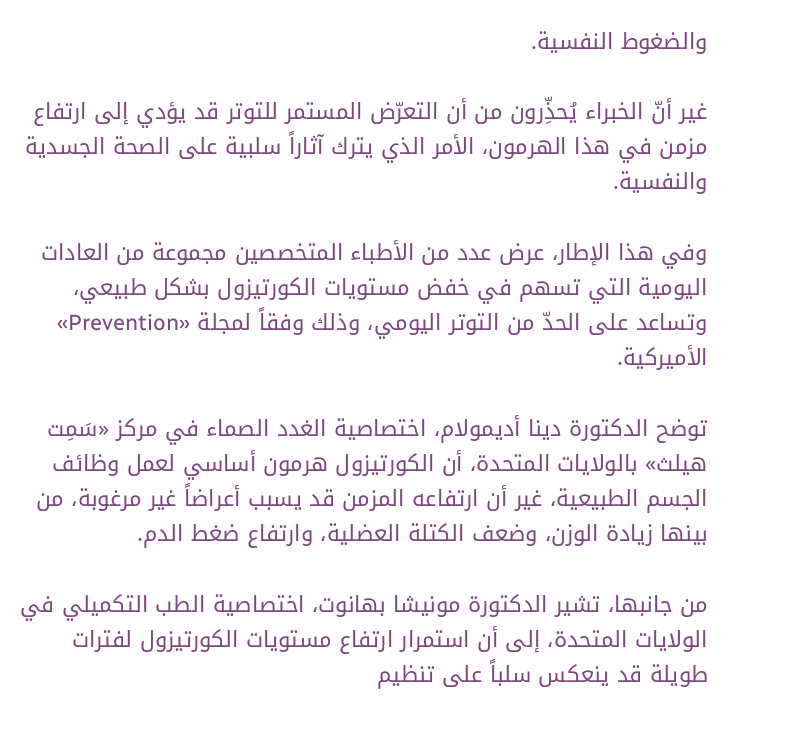والضغوط النفسية.

غير أنّ الخبراء يُحذِّرون من أن التعرّض المستمر للتوتر قد يؤدي إلى ارتفاع مزمن في هذا الهرمون، الأمر الذي يترك آثاراً سلبية على الصحة الجسدية والنفسية.

وفي هذا الإطار، عرض عدد من الأطباء المتخصصين مجموعة من العادات اليومية التي تسهم في خفض مستويات الكورتيزول بشكل طبيعي، وتساعد على الحدّ من التوتر اليومي، وذلك وفقاً لمجلة «Prevention» الأميركية.

توضح الدكتورة دينا أديمولام، اختصاصية الغدد الصماء في مركز «سَمِت هيلث» بالولايات المتحدة، أن الكورتيزول هرمون أساسي لعمل وظائف الجسم الطبيعية، غير أن ارتفاعه المزمن قد يسبب أعراضاً غير مرغوبة، من بينها زيادة الوزن، وضعف الكتلة العضلية، وارتفاع ضغط الدم.

من جانبها، تشير الدكتورة مونيشا بهانوت، اختصاصية الطب التكميلي في الولايات المتحدة، إلى أن استمرار ارتفاع مستويات الكورتيزول لفترات طويلة قد ينعكس سلباً على تنظيم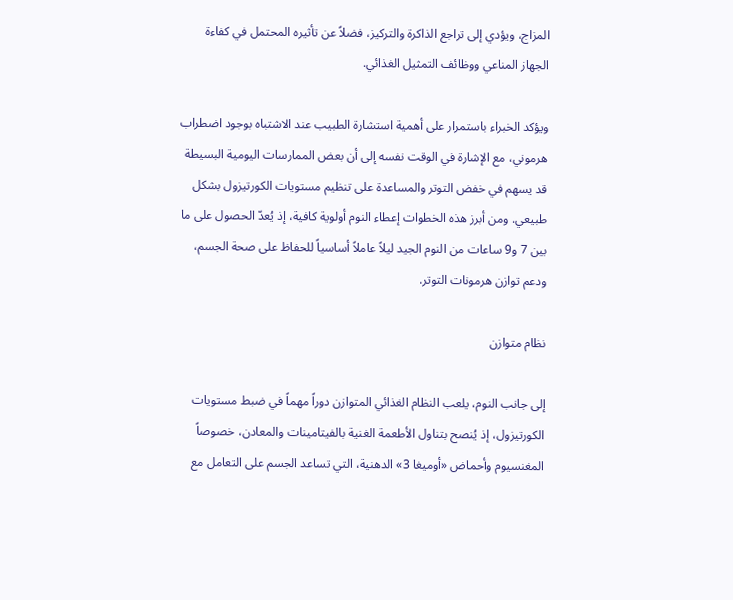المزاج، ويؤدي إلى تراجع الذاكرة والتركيز، فضلاً عن تأثيره المحتمل في كفاءة الجهاز المناعي ووظائف التمثيل الغذائي.

ويؤكد الخبراء باستمرار على أهمية استشارة الطبيب عند الاشتباه بوجود اضطراب هرموني، مع الإشارة في الوقت نفسه إلى أن بعض الممارسات اليومية البسيطة قد يسهم في خفض التوتر والمساعدة على تنظيم مستويات الكورتيزول بشكل طبيعي. ومن أبرز هذه الخطوات إعطاء النوم أولوية كافية، إذ يُعدّ الحصول على ما بين 7 و9 ساعات من النوم الجيد ليلاً عاملاً أساسياً للحفاظ على صحة الجسم، ودعم توازن هرمونات التوتر.

نظام متوازن

إلى جانب النوم، يلعب النظام الغذائي المتوازن دوراً مهماً في ضبط مستويات الكورتيزول، إذ يُنصح بتناول الأطعمة الغنية بالفيتامينات والمعادن، خصوصاً المغنسيوم وأحماض «أوميغا 3» الدهنية، التي تساعد الجسم على التعامل مع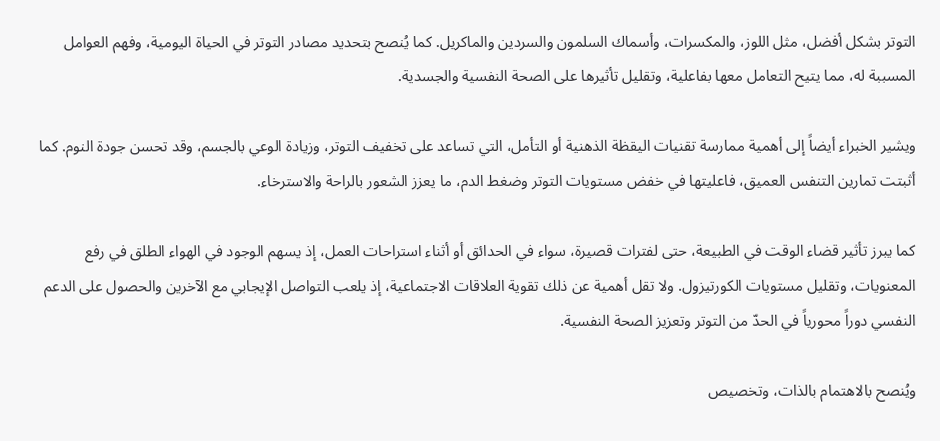التوتر بشكل أفضل، مثل اللوز، والمكسرات، وأسماك السلمون والسردين والماكريل. كما يُنصح بتحديد مصادر التوتر في الحياة اليومية، وفهم العوامل المسببة له، مما يتيح التعامل معها بفاعلية، وتقليل تأثيرها على الصحة النفسية والجسدية.

ويشير الخبراء أيضاً إلى أهمية ممارسة تقنيات اليقظة الذهنية أو التأمل، التي تساعد على تخفيف التوتر، وزيادة الوعي بالجسم، وقد تحسن جودة النوم. كما أثبتت تمارين التنفس العميق، فاعليتها في خفض مستويات التوتر وضغط الدم، ما يعزز الشعور بالراحة والاسترخاء.

كما يبرز تأثير قضاء الوقت في الطبيعة، حتى لفترات قصيرة، سواء في الحدائق أو أثناء استراحات العمل، إذ يسهم الوجود في الهواء الطلق في رفع المعنويات، وتقليل مستويات الكورتيزول. ولا تقل أهمية عن ذلك تقوية العلاقات الاجتماعية، إذ يلعب التواصل الإيجابي مع الآخرين والحصول على الدعم النفسي دوراً محورياً في الحدّ من التوتر وتعزيز الصحة النفسية.

ويُنصح بالاهتمام بالذات، وتخصيص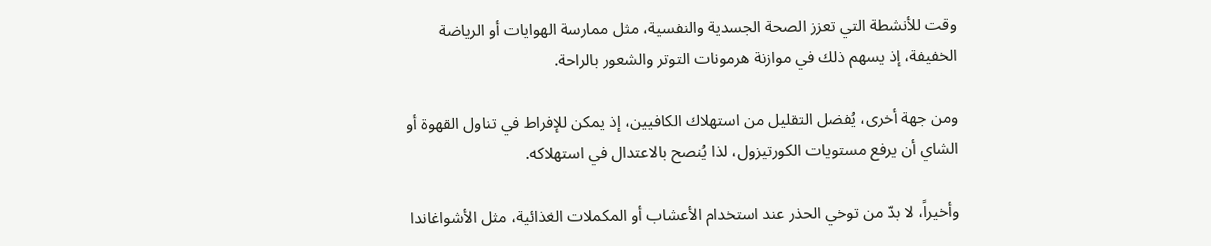وقت للأنشطة التي تعزز الصحة الجسدية والنفسية، مثل ممارسة الهوايات أو الرياضة الخفيفة، إذ يسهم ذلك في موازنة هرمونات التوتر والشعور بالراحة.

ومن جهة أخرى، يُفضل التقليل من استهلاك الكافيين، إذ يمكن للإفراط في تناول القهوة أو الشاي أن يرفع مستويات الكورتيزول، لذا يُنصح بالاعتدال في استهلاكه.

وأخيراً، لا بدّ من توخي الحذر عند استخدام الأعشاب أو المكملات الغذائية، مثل الأشواغاندا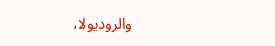والروديولا،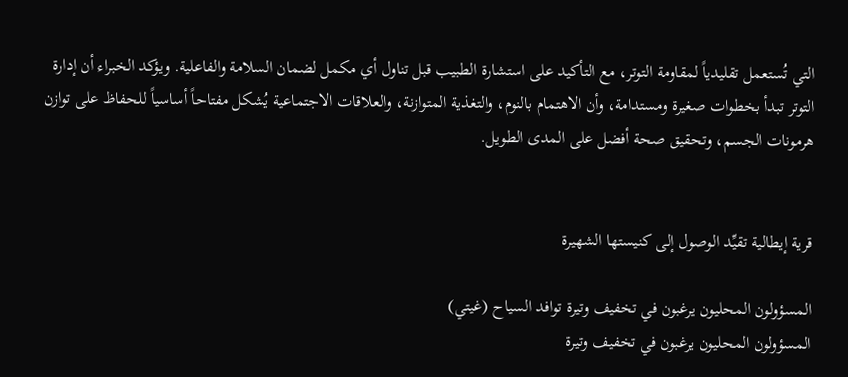التي تُستعمل تقليدياً لمقاومة التوتر، مع التأكيد على استشارة الطبيب قبل تناول أي مكمل لضمان السلامة والفاعلية. ويؤكد الخبراء أن إدارة التوتر تبدأ بخطوات صغيرة ومستدامة، وأن الاهتمام بالنوم، والتغذية المتوازنة، والعلاقات الاجتماعية يُشكل مفتاحاً أساسياً للحفاظ على توازن هرمونات الجسم، وتحقيق صحة أفضل على المدى الطويل.


قرية إيطالية تقيِّد الوصول إلى كنيستها الشهيرة

المسؤولون المحليون يرغبون في تخفيف وتيرة توافد السياح (غيتي)
المسؤولون المحليون يرغبون في تخفيف وتيرة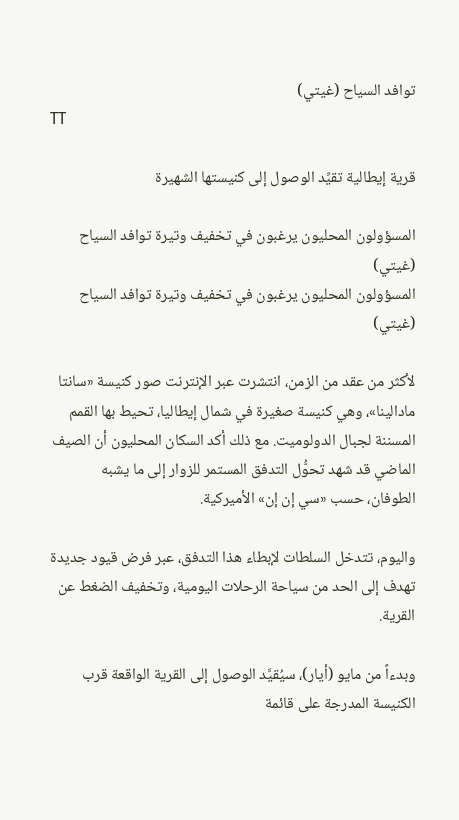توافد السياح (غيتي)
TT

قرية إيطالية تقيِّد الوصول إلى كنيستها الشهيرة

المسؤولون المحليون يرغبون في تخفيف وتيرة توافد السياح (غيتي)
المسؤولون المحليون يرغبون في تخفيف وتيرة توافد السياح (غيتي)

لأكثر من عقد من الزمن، انتشرت عبر الإنترنت صور كنيسة «سانتا مادالينا»، وهي كنيسة صغيرة في شمال إيطاليا، تحيط بها القمم المسننة لجبال الدولوميت. مع ذلك أكد السكان المحليون أن الصيف الماضي قد شهد تحوُّل التدفق المستمر للزوار إلى ما يشبه الطوفان، حسب «سي إن إن» الأميركية.

واليوم، تتدخل السلطات لإبطاء هذا التدفق، عبر فرض قيود جديدة تهدف إلى الحد من سياحة الرحلات اليومية، وتخفيف الضغط عن القرية.

وبدءاً من مايو (أيار)، سيُقيَّد الوصول إلى القرية الواقعة قرب الكنيسة المدرجة على قائمة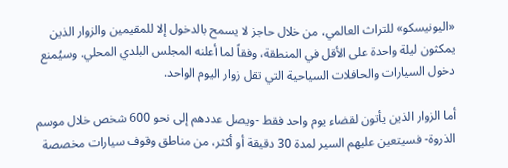«اليونيسكو» للتراث العالمي، من خلال حاجز لا يسمح بالدخول إلا للمقيمين والزوار الذين يمكثون ليلة واحدة على الأقل في المنطقة، وفقاً لما أعلنه المجلس البلدي المحلي. وسيُمنع دخول السيارات والحافلات السياحية التي تقل زوار اليوم الواحد.

أما الزوار الذين يأتون لقضاء يوم واحد فقط -ويصل عددهم إلى نحو 600 شخص خلال موسم الذروة- فسيتعين عليهم السير لمدة 30 دقيقة أو أكثر، من مناطق وقوف سيارات مخصصة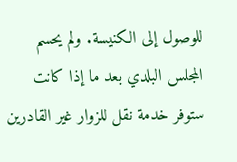للوصول إلى الكنيسة. ولم يحسم المجلس البلدي بعد ما إذا كانت ستوفر خدمة نقل للزوار غير القادرين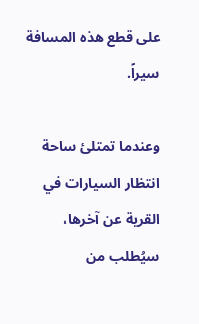على قطع هذه المسافة سيراً.

وعندما تمتلئ ساحة انتظار السيارات في القرية عن آخرها، سيُطلب من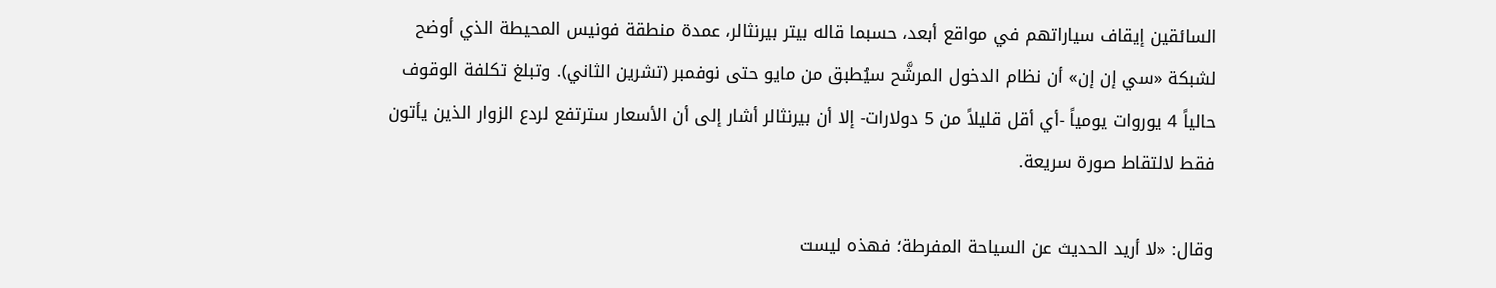السائقين إيقاف سياراتهم في مواقع أبعد، حسبما قاله بيتر بيرنثالر، عمدة منطقة فونيس المحيطة الذي أوضح لشبكة «سي إن إن» أن نظام الدخول المرشَّح سيُطبق من مايو حتى نوفمبر (تشرين الثاني). وتبلغ تكلفة الوقوف حالياً 4 يوروات يومياً -أي أقل قليلاً من 5 دولارات- إلا أن بيرنثالر أشار إلى أن الأسعار سترتفع لردع الزوار الذين يأتون فقط لالتقاط صورة سريعة.

وقال: «لا أريد الحديث عن السياحة المفرطة؛ فهذه ليست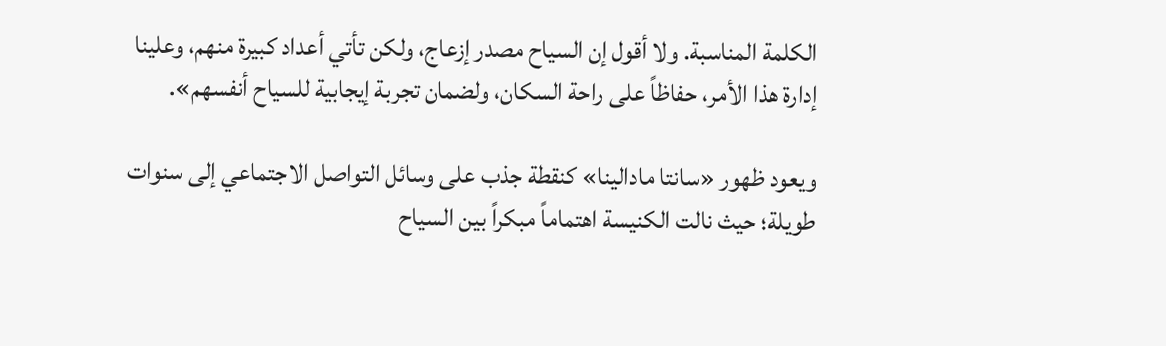الكلمة المناسبة. ولا أقول إن السياح مصدر إزعاج، ولكن تأتي أعداد كبيرة منهم، وعلينا إدارة هذا الأمر، حفاظاً على راحة السكان، ولضمان تجربة إيجابية للسياح أنفسهم».

ويعود ظهور «سانتا مادالينا» كنقطة جذب على وسائل التواصل الاجتماعي إلى سنوات طويلة؛ حيث نالت الكنيسة اهتماماً مبكراً بين السياح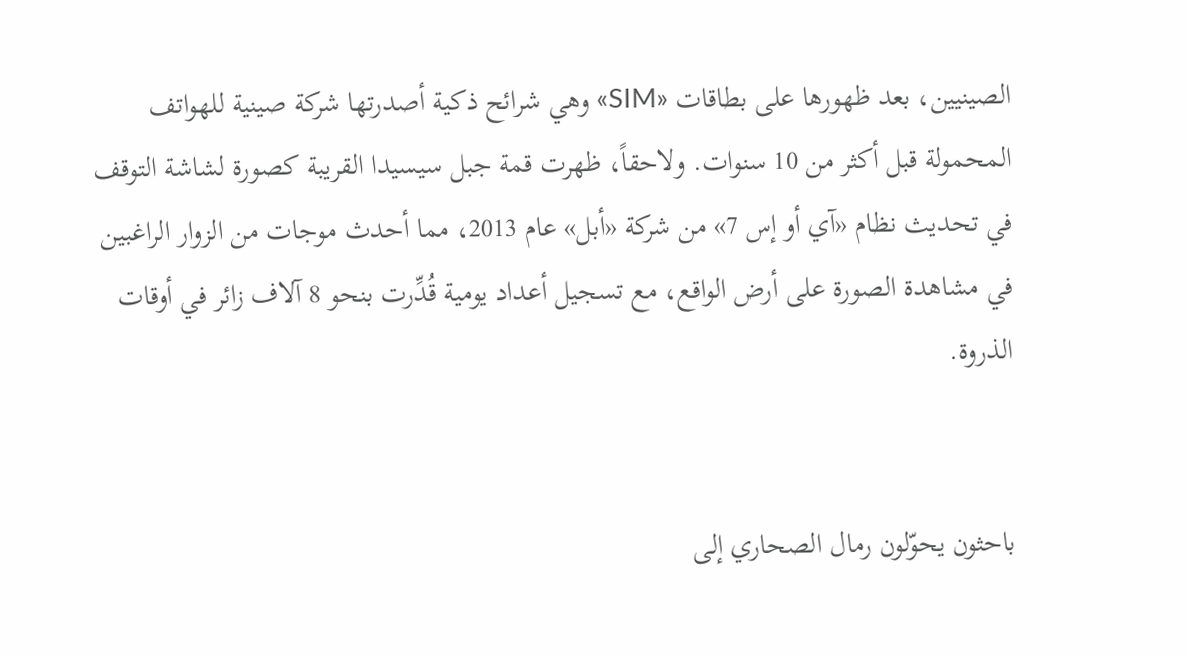الصينيين، بعد ظهورها على بطاقات «SIM» وهي شرائح ذكية أصدرتها شركة صينية للهواتف المحمولة قبل أكثر من 10 سنوات. ولاحقاً، ظهرت قمة جبل سيسيدا القريبة كصورة لشاشة التوقف في تحديث نظام «آي أو إس 7» من شركة «أبل» عام 2013، مما أحدث موجات من الزوار الراغبين في مشاهدة الصورة على أرض الواقع، مع تسجيل أعداد يومية قُدِّرت بنحو 8 آلاف زائر في أوقات الذروة.


باحثون يحوّلون رمال الصحاري إلى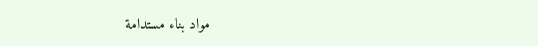مواد بناء مستدامة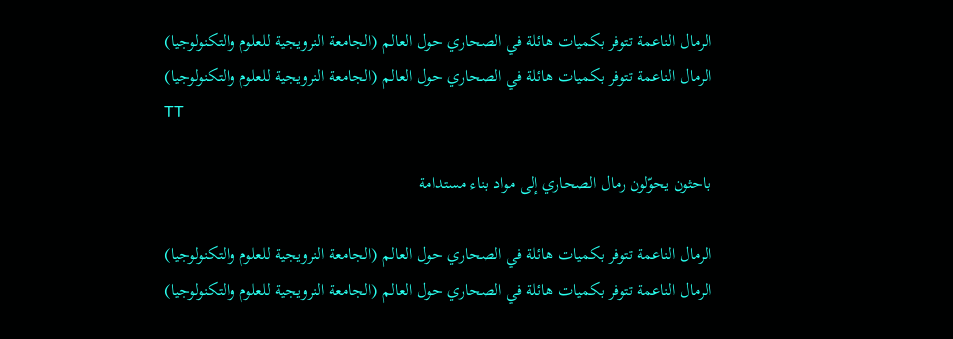الرمال الناعمة تتوفر بكميات هائلة في الصحاري حول العالم (الجامعة النرويجية للعلوم والتكنولوجيا)
الرمال الناعمة تتوفر بكميات هائلة في الصحاري حول العالم (الجامعة النرويجية للعلوم والتكنولوجيا)
TT

باحثون يحوّلون رمال الصحاري إلى مواد بناء مستدامة

الرمال الناعمة تتوفر بكميات هائلة في الصحاري حول العالم (الجامعة النرويجية للعلوم والتكنولوجيا)
الرمال الناعمة تتوفر بكميات هائلة في الصحاري حول العالم (الجامعة النرويجية للعلوم والتكنولوجيا)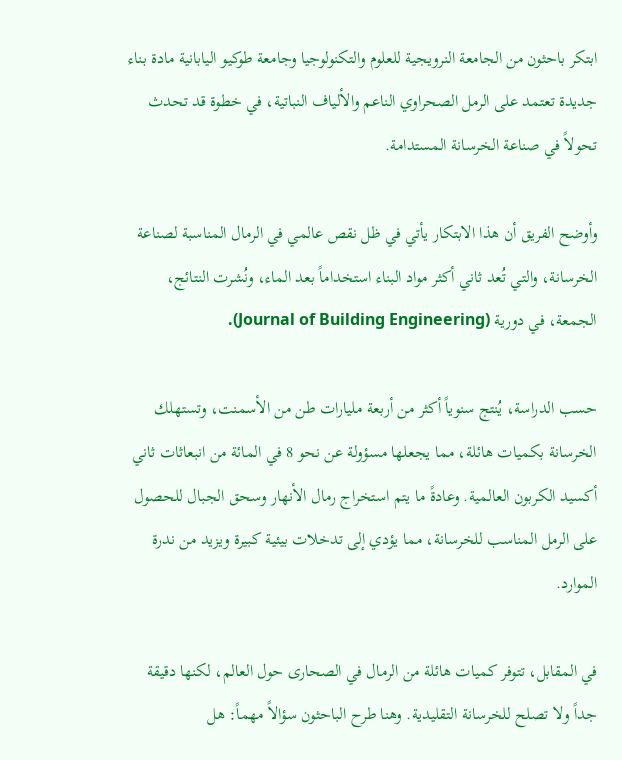ابتكر باحثون من الجامعة النرويجية للعلوم والتكنولوجيا وجامعة طوكيو اليابانية مادة بناء جديدة تعتمد على الرمل الصحراوي الناعم والألياف النباتية، في خطوة قد تحدث تحولاً في صناعة الخرسانة المستدامة.

وأوضح الفريق أن هذا الابتكار يأتي في ظل نقص عالمي في الرمال المناسبة لصناعة الخرسانة، والتي تُعد ثاني أكثر مواد البناء استخداماً بعد الماء، ونُشرت النتائج، الجمعة، في دورية (Journal of Building Engineering).

حسب الدراسة، يُنتج سنوياً أكثر من أربعة مليارات طن من الأسمنت، وتستهلك الخرسانة بكميات هائلة، مما يجعلها مسؤولة عن نحو 8 في المائة من انبعاثات ثاني أكسيد الكربون العالمية. وعادةً ما يتم استخراج رمال الأنهار وسحق الجبال للحصول على الرمل المناسب للخرسانة، مما يؤدي إلى تدخلات بيئية كبيرة ويزيد من ندرة الموارد.

في المقابل، تتوفر كميات هائلة من الرمال في الصحارى حول العالم، لكنها دقيقة جداً ولا تصلح للخرسانة التقليدية. وهنا طرح الباحثون سؤالاً مهماً: هل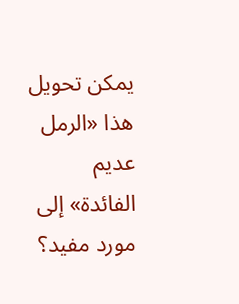يمكن تحويل هذا «الرمل عديم الفائدة» إلى مورد مفيد؟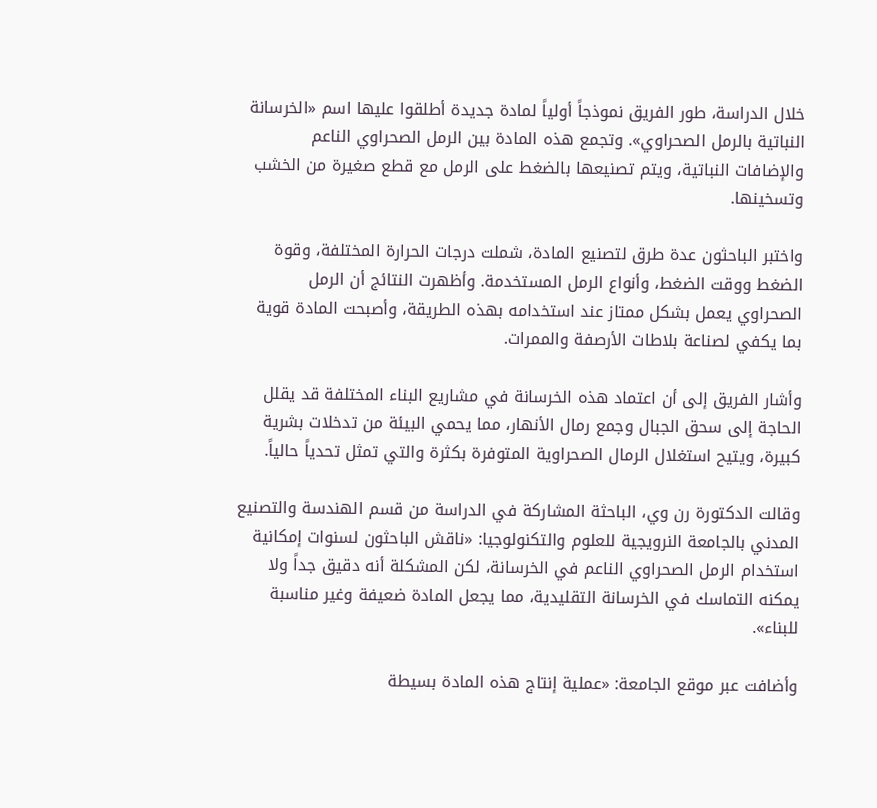خلال الدراسة، طور الفريق نموذجاً أولياً لمادة جديدة أطلقوا عليها اسم «الخرسانة النباتية بالرمل الصحراوي». وتجمع هذه المادة بين الرمل الصحراوي الناعم والإضافات النباتية، ويتم تصنيعها بالضغط على الرمل مع قطع صغيرة من الخشب وتسخينها.

واختبر الباحثون عدة طرق لتصنيع المادة، شملت درجات الحرارة المختلفة، وقوة الضغط ووقت الضغط، وأنواع الرمل المستخدمة. وأظهرت النتائج أن الرمل الصحراوي يعمل بشكل ممتاز عند استخدامه بهذه الطريقة، وأصبحت المادة قوية بما يكفي لصناعة بلاطات الأرصفة والممرات.

وأشار الفريق إلى أن اعتماد هذه الخرسانة في مشاريع البناء المختلفة قد يقلل الحاجة إلى سحق الجبال وجمع رمال الأنهار، مما يحمي البيئة من تدخلات بشرية كبيرة، ويتيح استغلال الرمال الصحراوية المتوفرة بكثرة والتي تمثل تحدياً حالياً.

وقالت الدكتورة رن وي، الباحثة المشاركة في الدراسة من قسم الهندسة والتصنيع المدني بالجامعة النرويجية للعلوم والتكنولوجيا: «ناقش الباحثون لسنوات إمكانية استخدام الرمل الصحراوي الناعم في الخرسانة، لكن المشكلة أنه دقيق جداً ولا يمكنه التماسك في الخرسانة التقليدية، مما يجعل المادة ضعيفة وغير مناسبة للبناء».

وأضافت عبر موقع الجامعة: «عملية إنتاج هذه المادة بسيطة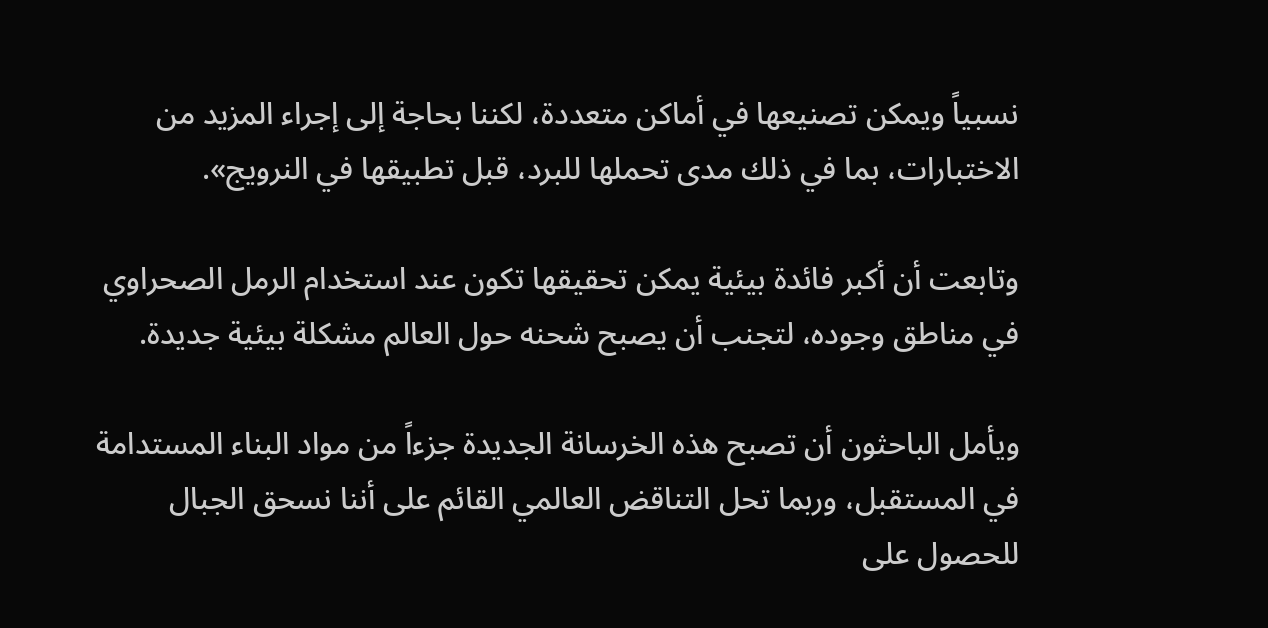نسبياً ويمكن تصنيعها في أماكن متعددة، لكننا بحاجة إلى إجراء المزيد من الاختبارات، بما في ذلك مدى تحملها للبرد، قبل تطبيقها في النرويج».

وتابعت أن أكبر فائدة بيئية يمكن تحقيقها تكون عند استخدام الرمل الصحراوي في مناطق وجوده، لتجنب أن يصبح شحنه حول العالم مشكلة بيئية جديدة.

ويأمل الباحثون أن تصبح هذه الخرسانة الجديدة جزءاً من مواد البناء المستدامة في المستقبل، وربما تحل التناقض العالمي القائم على أننا نسحق الجبال للحصول على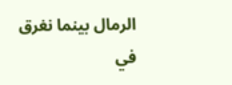الرمال بينما نغرق في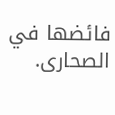فائضها في الصحارى.